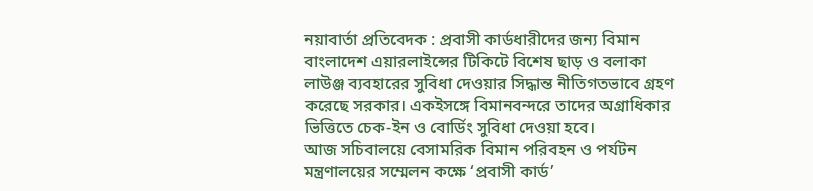নয়াবার্তা প্রতিবেদক : প্রবাসী কার্ডধারীদের জন্য বিমান বাংলাদেশ এয়ারলাইন্সের টিকিটে বিশেষ ছাড় ও বলাকা লাউঞ্জ ব্যবহারের সুবিধা দেওয়ার সিদ্ধান্ত নীতিগতভাবে গ্রহণ করেছে সরকার। একইসঙ্গে বিমানবন্দরে তাদের অগ্রাধিকার ভিত্তিতে চেক-ইন ও বোর্ডিং সুবিধা দেওয়া হবে।
আজ সচিবালয়ে বেসামরিক বিমান পরিবহন ও পর্যটন মন্ত্রণালয়ের সম্মেলন কক্ষে ‘প্রবাসী কার্ড’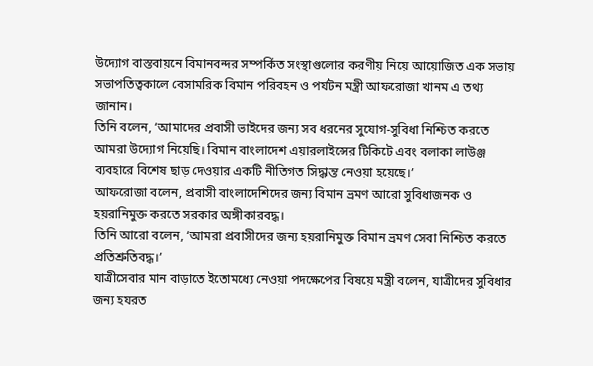উদ্যোগ বাস্তবায়নে বিমানবন্দর সম্পর্কিত সংস্থাগুলোর করণীয় নিয়ে আয়োজিত এক সভায় সভাপতিত্বকালে বেসামরিক বিমান পরিবহন ও পর্যটন মন্ত্রী আফরোজা খানম এ তথ্য জানান।
তিনি বলেন, ‘আমাদের প্রবাসী ভাইদের জন্য সব ধরনের সুযোগ-সুবিধা নিশ্চিত করতে আমরা উদ্যোগ নিয়েছি। বিমান বাংলাদেশ এয়ারলাইন্সের টিকিটে এবং বলাকা লাউঞ্জ ব্যবহারে বিশেষ ছাড় দেওয়ার একটি নীতিগত সিদ্ধান্ত নেওয়া হয়েছে।’
আফরোজা বলেন, প্রবাসী বাংলাদেশিদের জন্য বিমান ভ্রমণ আরো সুবিধাজনক ও হয়রানিমুক্ত করতে সরকার অঙ্গীকারবদ্ধ।
তিনি আরো বলেন, ‘আমরা প্রবাসীদের জন্য হয়রানিমুক্ত বিমান ভ্রমণ সেবা নিশ্চিত করতে প্রতিশ্রুতিবদ্ধ।’
যাত্রীসেবার মান বাড়াতে ইতোমধ্যে নেওয়া পদক্ষেপের বিষয়ে মন্ত্রী বলেন, যাত্রীদের সুবিধার জন্য হযরত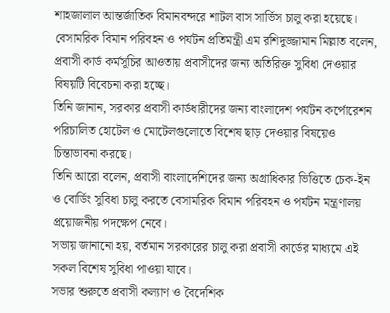শাহজালাল আন্তর্জাতিক বিমানবন্দরে শাটল বাস সার্ভিস চালু করা হয়েছে।
বেসামরিক বিমান পরিবহন ও পর্যটন প্রতিমন্ত্রী এম রশিদুজ্জামান মিল্লাত বলেন, প্রবাসী কার্ড কর্মসূচির আওতায় প্রবাসীদের জন্য অতিরিক্ত সুবিধা দেওয়ার বিষয়টি বিবেচনা করা হচ্ছে।
তিনি জানান, সরকার প্রবাসী কার্ডধারীদের জন্য বাংলাদেশ পর্যটন কর্পোরেশন পরিচালিত হোটেল ও মোটেলগুলোতে বিশেষ ছাড় দেওয়ার বিষয়েও চিন্তাভাবনা করছে।
তিনি আরো বলেন, প্রবাসী বাংলাদেশিদের জন্য অগ্রাধিকার ভিত্তিতে চেক-ইন ও বোর্ডিং সুবিধা চালু করতে বেসামরিক বিমান পরিবহন ও পর্যটন মন্ত্রণালয় প্রয়োজনীয় পদক্ষেপ নেবে।
সভায় জানানো হয়, বর্তমান সরকারের চালু করা প্রবাসী কার্ডের মাধ্যমে এই সকল বিশেষ সুবিধা পাওয়া যাবে।
সভার শুরুতে প্রবাসী কল্যাণ ও বৈদেশিক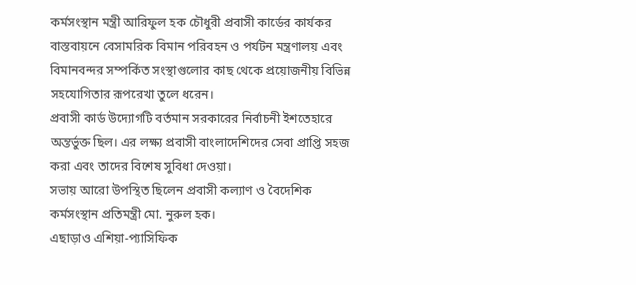কর্মসংস্থান মন্ত্রী আরিফুল হক চৌধুরী প্রবাসী কার্ডের কার্যকর বাস্তবায়নে বেসামরিক বিমান পরিবহন ও পর্যটন মন্ত্রণালয় এবং বিমানবন্দর সম্পর্কিত সংস্থাগুলোর কাছ থেকে প্রয়োজনীয় বিভিন্ন সহযোগিতার রূপরেখা তুলে ধরেন।
প্রবাসী কার্ড উদ্যোগটি বর্তমান সরকারের নির্বাচনী ইশতেহারে অন্তর্ভুক্ত ছিল। এর লক্ষ্য প্রবাসী বাংলাদেশিদের সেবা প্রাপ্তি সহজ করা এবং তাদের বিশেষ সুবিধা দেওয়া।
সভায় আরো উপস্থিত ছিলেন প্রবাসী কল্যাণ ও বৈদেশিক কর্মসংস্থান প্রতিমন্ত্রী মো. নুরুল হক।
এছাড়াও এশিয়া-প্যাসিফিক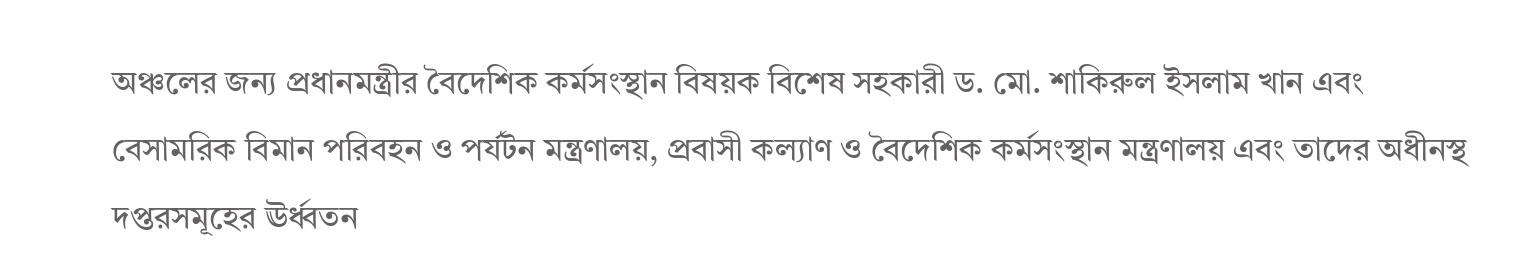অঞ্চলের জন্য প্রধানমন্ত্রীর বৈদেশিক কর্মসংস্থান বিষয়ক বিশেষ সহকারী ড. মো. শাকিরুল ইসলাম খান এবং বেসামরিক বিমান পরিবহন ও পর্যটন মন্ত্রণালয়, প্রবাসী কল্যাণ ও বৈদেশিক কর্মসংস্থান মন্ত্রণালয় এবং তাদের অধীনস্থ দপ্তরসমূহের ঊর্ধ্বতন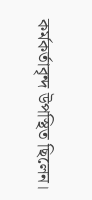কর্মকর্তাবৃন্দ উপস্থিত ছিলেন।